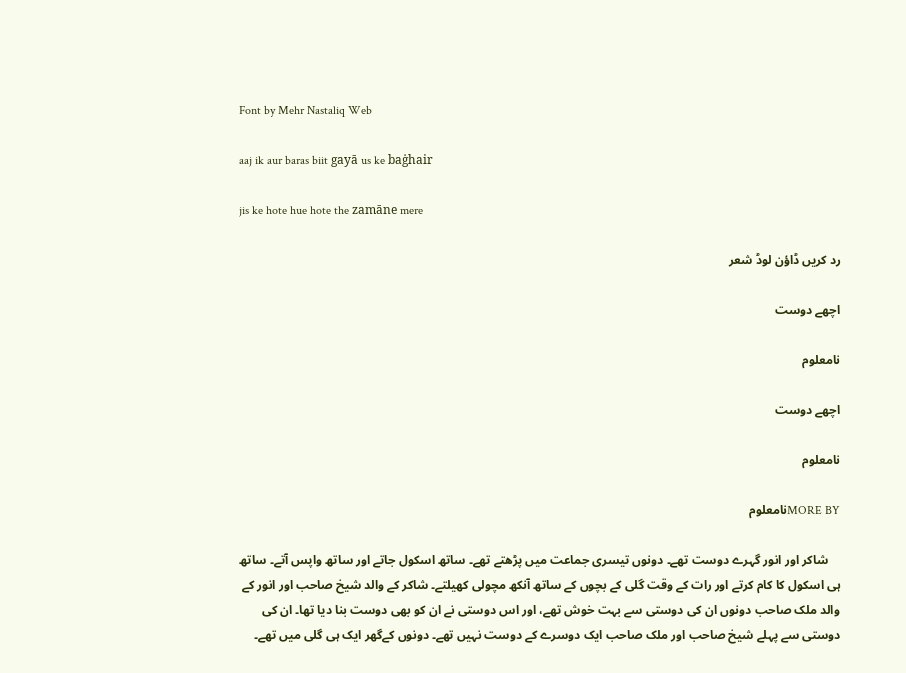Font by Mehr Nastaliq Web

aaj ik aur baras biit gayā us ke baġhair

jis ke hote hue hote the zamāne mere

رد کریں ڈاؤن لوڈ شعر

اچھے دوست

نامعلوم

اچھے دوست

نامعلوم

MORE BYنامعلوم

    شاکر اور انور گہرے دوست تھے۔ دونوں تیسری جماعت میں پڑھتے تھے۔ ساتھ اسکول جاتے اور ساتھ واپس آتے۔ ساتھ ہی اسکول کا کام کرتے اور رات کے وقت گلی کے بچوں کے ساتھ آنکھ مچولی کھیلتے۔ شاکر کے والد شیخ صاحب اور انور کے والد ملک صاحب دونوں ان کی دوستی سے بہت خوش تھے، اور اس دوستی نے ان کو بھی دوست بنا دیا تھا۔ ان کی دوستی سے پہلے شیخ صاحب اور ملک صاحب ایک دوسرے کے دوست نہیں تھے۔ دونوں کےگھر ایک ہی گلی میں تھے۔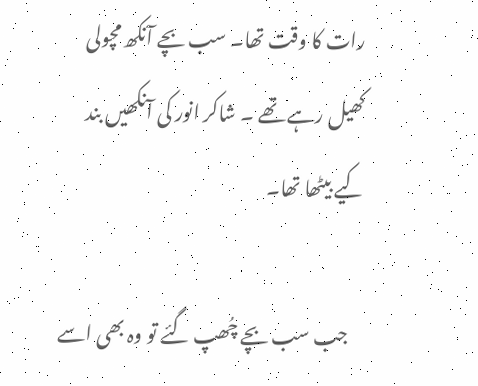رات کا وقت تھا۔ سب بچے آنکھ مچولی کھیل رہے تھے ۔ شاکر انور کی آنکھیں بند کیے بیٹھا تھا۔

    جب سب بچے چُھپ گئے تو وہ بھی اسے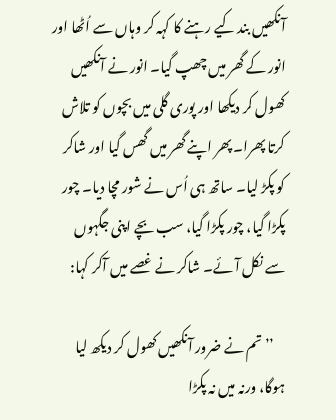آنکھیں بند کیے رہنے کا کہہ کر وہاں سے اُٹھا اور انور کے گھر میں چھپ گیا۔ انور نے آنکھیں کھول کر دیکھا اور پوری گلی میں بچوں کو تلاش کرتا پھرا۔ پھر اپنے گھر میں گھس گیا اور شاکر کو پکڑ لیا۔ ساتھ ہی اُس نے شور مچا دیا۔ چور پکڑا گیا، چور پکڑا گیا، سب بچے اپنی جگہوں سے نکل آئے۔ شاکر نے غصے میں آکر کہا:

    ’’تم نے ضرور آنکھیں کھول کر دیکھ لیا ہوگا، ورنہ میں نہ پکڑا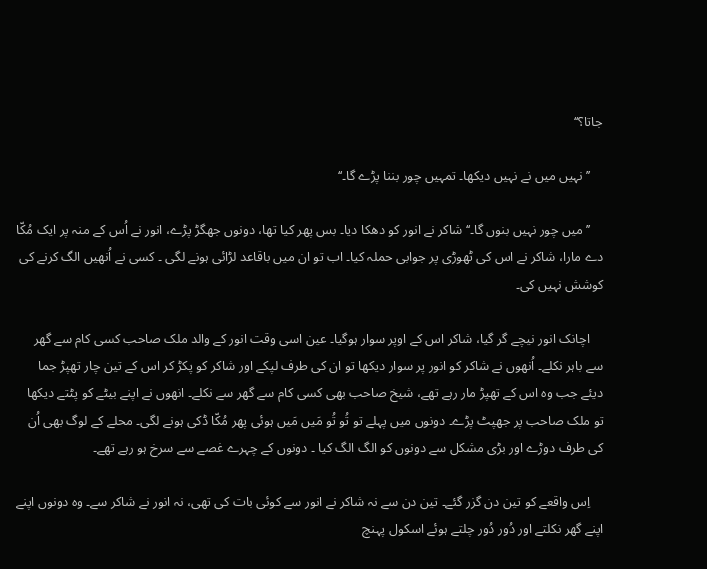جاتا؟‘‘

    ’’نہیں میں نے نہیں دیکھا۔ تمہیں چور بننا پڑے گا۔‘‘

    ’’میں چور نہیں بنوں گا۔‘‘ شاکر نے انور کو دھکا دیا۔ بس پھر کیا تھا، دونوں جھگڑ پڑے، انور نے اُس کے منہ پر ایک مُکّا دے مارا، شاکر نے اس کی ٹھوڑی پر جوابی حملہ کیا۔ اب تو ان میں باقاعد لڑائی ہونے لگی ۔ کسی نے اُنھیں الگ کرنے کی کوشش نہیں کی۔

    اچانک انور نیچے گر گیا، شاکر اس کے اوپر سوار ہوگیا۔ عین اسی وقت انور کے والد ملک صاحب کسی کام سے گھر سے باہر نکلے۔ اُنھوں نے شاکر کو انور پر سوار دیکھا تو ان کی طرف لپکے اور شاکر کو پکڑ کر اس کے تین چار تھپڑ جما دیئے جب وہ اس کے تھپڑ مار رہے تھے، شیخ صاحب بھی کسی کام سے گھر سے نکلے۔ انھوں نے اپنے بیٹے کو پٹتے دیکھا تو ملک صاحب پر جھپٹ پڑے۔ دونوں میں پہلے تو تُو تُو مَیں مَیں ہوئی پھر مُکّا ڈکی ہونے لگی۔ محلے کے لوگ بھی اُن کی طرف دوڑے اور بڑی مشکل سے دونوں کو الگ الگ کیا ۔ دونوں کے چہرے غصے سے سرخ ہو رہے تھے۔

    اِس واقعے کو تین دن گزر گئے۔ تین دن سے نہ شاکر نے انور سے کوئی بات کی تھی، نہ انور نے شاکر سے۔ وہ دونوں اپنے اپنے گھر نکلتے اور دُور دُور چلتے ہوئے اسکول پہنچ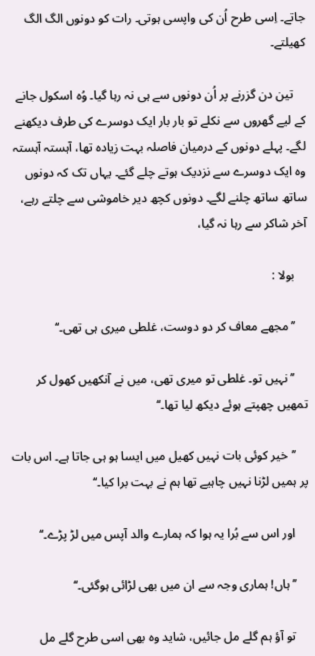جاتے۔ اِسی طرح اُن کی واپسی ہوتی۔ رات کو دونوں الگ الگ کھیلتے۔

    تین دن گزرنے پر اُن دونوں سے ہی نہ رہا گیا۔ وُہ اسکول جانے کے لیے گھروں سے نکلے تو بار بار ایک دوسرے کی طرف دیکھنے لگے۔ پہلے دونوں کے درمیان فاصلہ بہت زیادہ تھا، آہستہ آہستہ وہ ایک دوسرے سے نزدیک ہوتے چلے گئے۔ یہاں تک کہ دونوں ساتھ ساتھ چلنے لگے۔ دونوں کچھ دیر خاموشی سے چلتے رہے، آخر شاکر سے رہا نہ گیا،

    بولا :

    ’’مجھے معاف کر دو دوست، غلطی میری ہی تھی۔‘‘

    ’’نہیں تو۔ غلطی تو میری تھی، میں نے آنکھیں کھول کر تمھیں چھپتے ہوئے دیکھ لیا تھا۔‘‘

    ’’خیر کوئی بات نہیں کھیل میں ایسا ہو ہی جاتا ہے۔ اس بات پر ہمیں لڑنا نہیں چاہیے تھا ہم نے بہت برا کیا۔‘‘

    اور اس سے بُرا یہ ہوا کہ ہمارے والد آپس میں لڑ پڑے۔‘‘

    ’’ہاں! ہماری وجہ سے ان میں بھی لڑائی ہوگئی۔‘‘

    تو آؤ ہم گلے مل جائیں، شاید وہ بھی اسی طرح گلے مل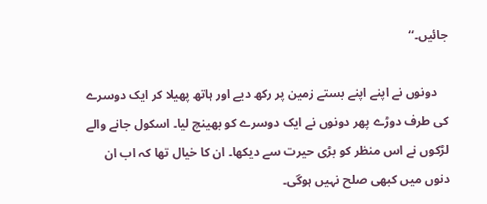جائیں۔‘‘

    دونوں نے اپنے اپنے بستے زمین پر رکھ دیے اور ہاتھ پھیلا کر ایک دوسرے کی طرف دوڑے پھر دونوں نے ایک دوسرے کو بھینچ لیا۔ اسکول جانے والے لڑکوں نے اس منظر کو بڑی حیرت سے دیکھا۔ ان کا خیال تھا کہ اب ان دنوں میں کبھی صلح نہیں ہوگی۔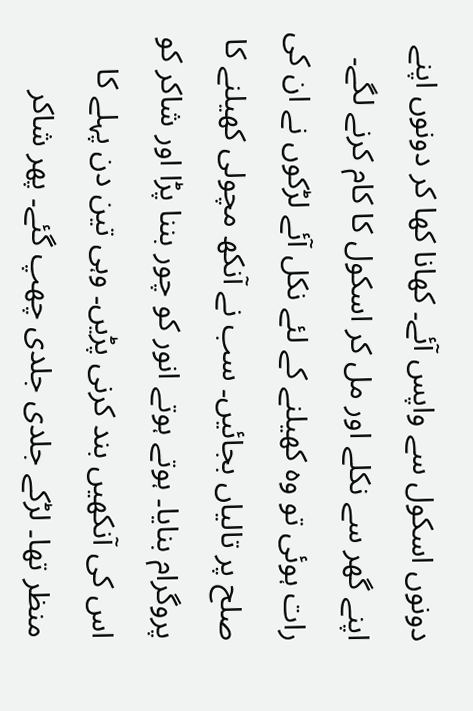دونوں اسکول سے واپس آئے۔ کھانا کھا کر دونوں اپنے اپنے گھر سے نکلے اور مل کر اسکول کا کام کرنے لگے۔ رات ہوئی تو وہ کھیلنے کے لئے نکل آئے لڑکوں نے ان کی صلح پر تالیاں بجائیں۔ سب نے آنکھ مچولی کھیلنے کا پروگرام بنایا۔ ہوتے ہوتے انور کو چور بننا پڑا اور شاکر کو اس کی آنکھیں بند کرنی پڑیں۔ وہی تین دن پہلے کا منظر تھا۔ لڑکے جلدی جلدی چھپ گئے۔ پھر شاکر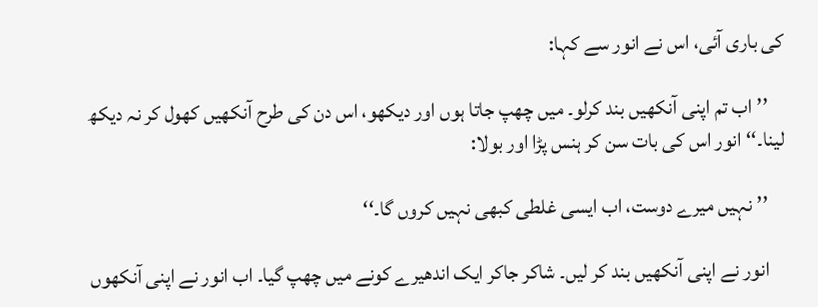کی باری آئی، اس نے انور سے کہا:

    ’’اب تم اپنی آنکھیں بند کرلو۔ میں چھپ جاتا ہوں اور دیکھو، اس دن کی طرح آنکھیں کھول کر نہ دیکھ لینا۔‘‘ انور اس کی بات سن کر ہنس پڑا اور بولا:

    ’’نہیں میرے دوست، اب ایسی غلطی کبھی نہیں کروں گا۔‘‘

    انور نے اپنی آنکھیں بند کر لیں۔ شاکر جاکر ایک اندھیرے کونے میں چھپ گیا۔ اب انور نے اپنی آنکھوں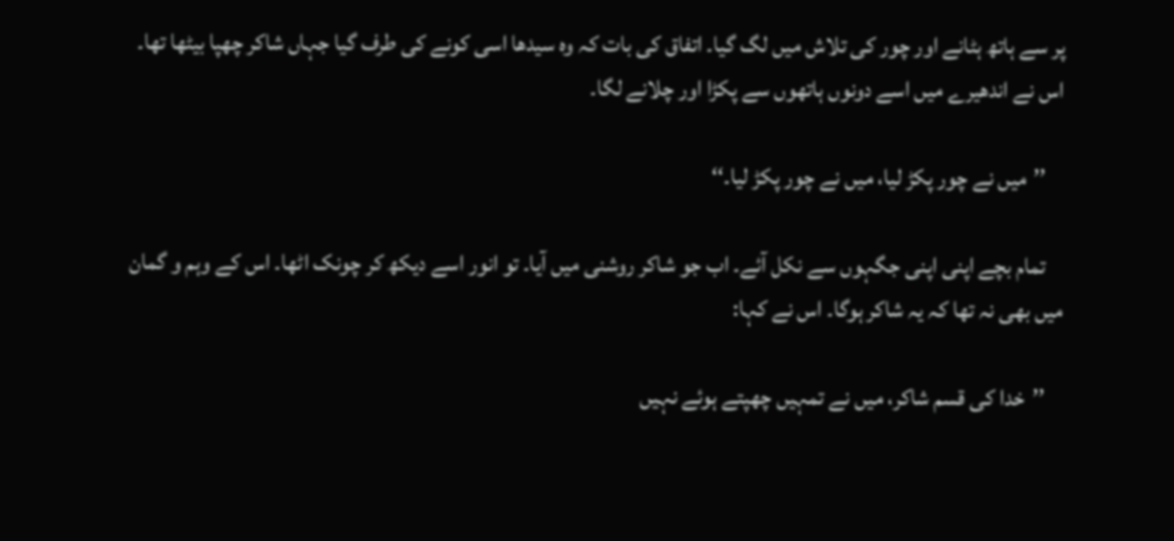پر سے ہاتھ ہٹانے اور چور کی تلاش میں لگ گیا۔ اتفاق کی بات کہ وہ سیدھا اسی کونے کی طرف گیا جہاں شاکر چھپا بیٹھا تھا۔ اس نے اندھیرے میں اسے دونوں ہاتھوں سے پکڑا اور چلانے لگا۔

    ’’میں نے چور پکڑ لیا، میں نے چور پکڑ لیا۔‘‘

    تمام بچے اپنی اپنی جگہوں سے نکل آئے۔ اب جو شاکر روشنی میں آیا۔ تو انور اسے دیکھ کر چونک اٹھا۔ اس کے وہم و گمان میں بھی نہ تھا کہ یہ شاکر ہوگا۔ اس نے کہا:

    ’’خدا کی قسم شاکر، میں نے تمہیں چھپتے ہوئے نہیں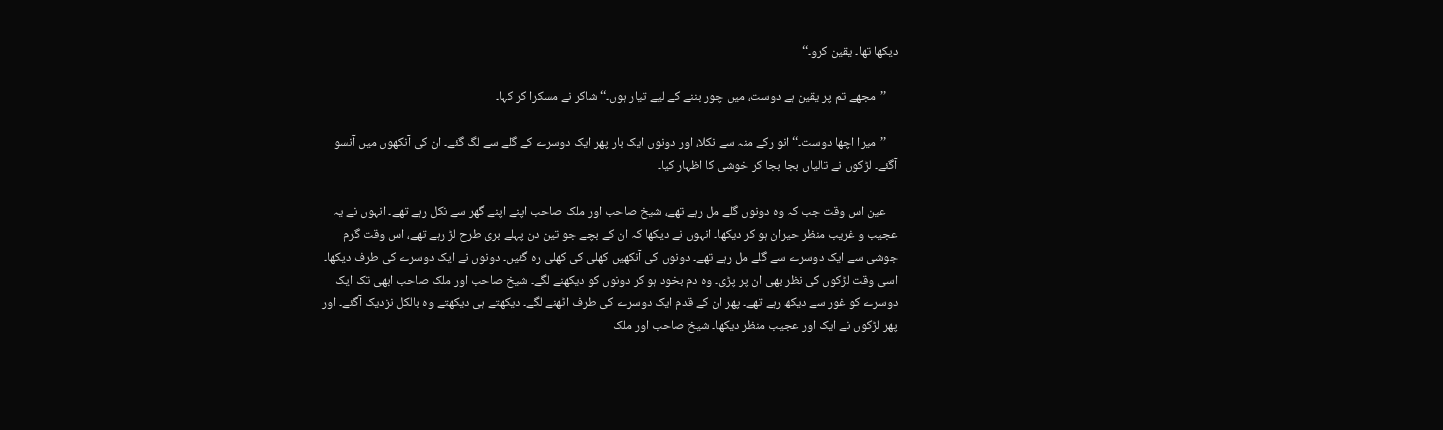دیکھا تھا۔ یقین کرو۔‘‘

    ’’مجھے تم پر یقین ہے دوست، میں چور بننے کے لیے تیار ہوں۔‘‘ شاکر نے مسکرا کر کہا۔

    ’’میرا اچھا دوست۔‘‘ انو رکے منہ سے نکلا، اور دونوں ایک بار پھر ایک دوسرے کے گلے سے لگ گئے۔ ان کی آنکھوں میں آنسو آگئے۔ لڑکوں نے تالیاں بجا بجا کر خوشی کا اظہار کیا۔

    عین اس وقت جب کہ وہ دونوں گلے مل رہے تھے، شیخ صاحب اور ملک صاحب اپنے اپنے گھر سے نکل رہے تھے۔ انہوں نے یہ عجیب و غریب منظر حیران ہو کر دیکھا۔ انہوں نے دیکھا کہ ان کے بچے جو تین دن پہلے بری طرح لڑ رہے تھے، اس وقت گرم جوشی سے ایک دوسرے سے گلے مل رہے تھے۔ دونوں کی آنکھیں کھلی کی کھلی رہ گئیں۔ دونوں نے ایک دوسرے کی طرف دیکھا۔ اسی وقت لڑکوں کی نظر بھی ان پر پڑی۔ وہ دم بخود ہو کر دونوں کو دیکھنے لگے۔ شیخ صاحب اور ملک صاحب ابھی تک ایک دوسرے کو غور سے دیکھ رہے تھے۔ پھر ان کے قدم ایک دوسرے کی طرف اٹھنے لگے۔ دیکھتے ہی دیکھتے وہ بالکل نزدیک آگئے۔ اور پھر لڑکوں نے ایک اور عجیب منظر دیکھا۔ شیخ صاحب اور ملک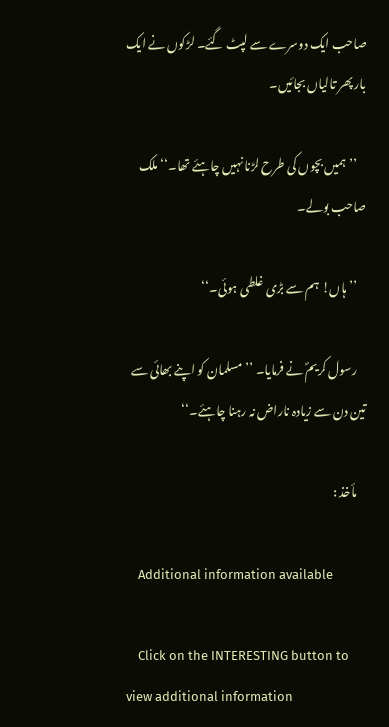صاحب ایک دوسرے سے لپٹ گئے۔ لڑکوں نے ایک بار پھر تالیاں بجائیں۔

    ’’ہمیں بچوں کی طرح لڑنا نہیں چاہئے تھا۔‘‘ ملک صاحب بولے۔

    ’’ہاں! ہم سے بڑی غلطی ہوئی۔‘‘

    رسول کریمؐ نے فرمایا۔ ’’مسلمان کو اپنے بھائی سے تین دن سے زیادہ ناراض نہ رہنا چاہئے۔‘‘

    مأخذ :

    Additional information available

    Click on the INTERESTING button to view additional information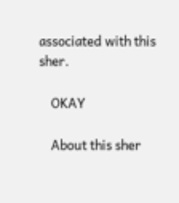associated with this sher.

    OKAY

    About this sher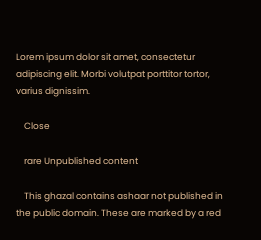Lorem ipsum dolor sit amet, consectetur adipiscing elit. Morbi volutpat porttitor tortor, varius dignissim.

    Close

    rare Unpublished content

    This ghazal contains ashaar not published in the public domain. These are marked by a red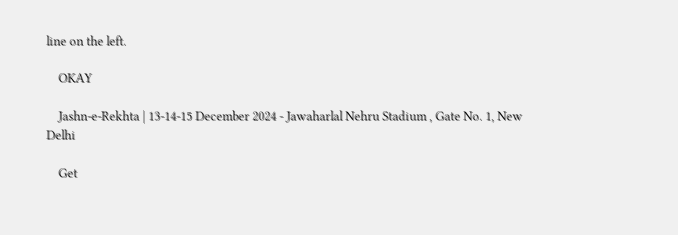line on the left.

    OKAY

    Jashn-e-Rekhta | 13-14-15 December 2024 - Jawaharlal Nehru Stadium , Gate No. 1, New Delhi

    Get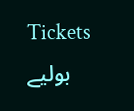Tickets
    بولیے